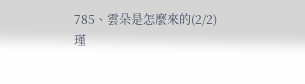785、雲朵是怎麼來的(2/2)
瑾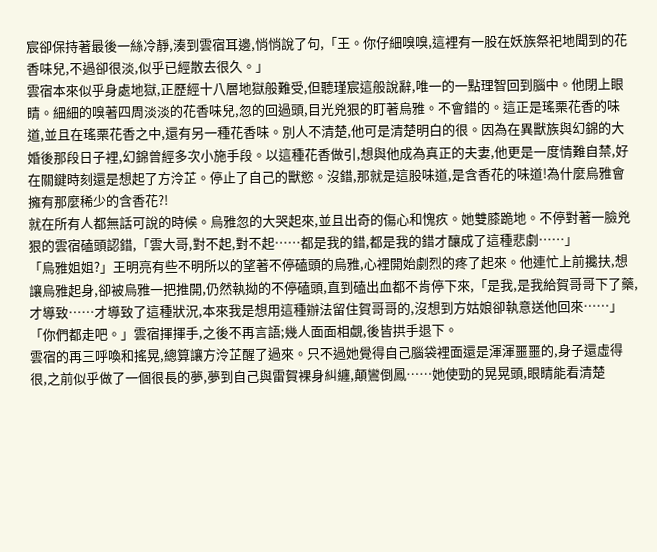宸卻保持著最後一絲冷靜,湊到雲宿耳邊,悄悄說了句,「王。你仔細嗅嗅,這裡有一股在妖族祭祀地聞到的花香味兒,不過卻很淡,似乎已經散去很久。」
雲宿本來似乎身處地獄,正歷經十八層地獄般難受,但聽瑾宸這般說辭,唯一的一點理智回到腦中。他閉上眼睛。細細的嗅著四周淡淡的花香味兒,忽的回過頭,目光兇狠的盯著烏雅。不會錯的。這正是瑤栗花香的味道,並且在瑤栗花香之中,還有另一種花香味。別人不清楚,他可是清楚明白的很。因為在異獸族與幻錦的大婚後那段日子裡,幻錦曾經多次小施手段。以這種花香做引,想與他成為真正的夫妻,他更是一度情難自禁,好在關鍵時刻還是想起了方泠芷。停止了自己的獸慾。沒錯,那就是這股味道,是含香花的味道!為什麼烏雅會擁有那麼稀少的含香花?!
就在所有人都無話可說的時候。烏雅忽的大哭起來,並且出奇的傷心和愧疚。她雙膝跪地。不停對著一臉兇狠的雲宿磕頭認錯,「雲大哥,對不起,對不起……都是我的錯,都是我的錯才釀成了這種悲劇……」
「烏雅姐姐?」王明亮有些不明所以的望著不停磕頭的烏雅,心裡開始劇烈的疼了起來。他連忙上前攙扶,想讓烏雅起身,卻被烏雅一把推開,仍然執拗的不停磕頭,直到磕出血都不肯停下來,「是我,是我給賀哥哥下了藥,才導致……才導致了這種狀況,本來我是想用這種辦法留住賀哥哥的,沒想到方姑娘卻執意送他回來……」
「你們都走吧。」雲宿揮揮手,之後不再言語;幾人面面相覷,後皆拱手退下。
雲宿的再三呼喚和搖晃,總算讓方泠芷醒了過來。只不過她覺得自己腦袋裡面還是渾渾噩噩的,身子還虛得很,之前似乎做了一個很長的夢,夢到自己與雷賀裸身糾纏,顛鸞倒鳳……她使勁的晃晃頭,眼睛能看清楚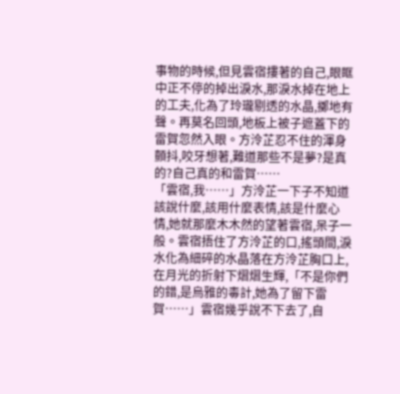事物的時候,但見雲宿摟著的自己,眼眶中正不停的掉出淚水,那淚水掉在地上的工夫,化為了玲瓏剔透的水晶,擲地有聲。再莫名回頭,地板上被子遮蓋下的雷賀忽然入眼。方泠芷忍不住的渾身顫抖,咬牙想著,難道那些不是夢?是真的?自己真的和雷賀……
「雲宿,我……」方泠芷一下子不知道該說什麼,該用什麼表情,該是什麼心情,她就那麼木木然的望著雲宿,呆子一般。雲宿捂住了方泠芷的口,搖頭間,淚水化為細碎的水晶落在方泠芷胸口上,在月光的折射下熠熠生輝,「不是你們的錯,是烏雅的毒計,她為了留下雷賀……」雲宿幾乎說不下去了,自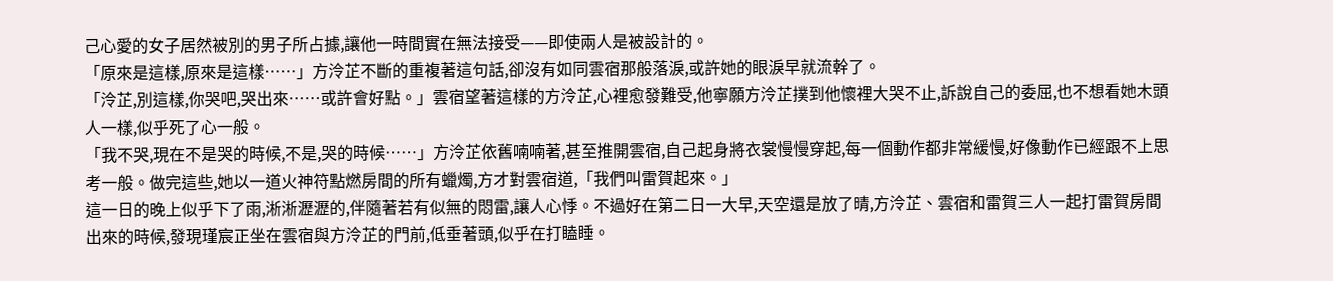己心愛的女子居然被別的男子所占據,讓他一時間實在無法接受——即使兩人是被設計的。
「原來是這樣,原來是這樣……」方泠芷不斷的重複著這句話,卻沒有如同雲宿那般落淚,或許她的眼淚早就流幹了。
「泠芷,別這樣,你哭吧,哭出來……或許會好點。」雲宿望著這樣的方泠芷,心裡愈發難受,他寧願方泠芷撲到他懷裡大哭不止,訴說自己的委屈,也不想看她木頭人一樣,似乎死了心一般。
「我不哭,現在不是哭的時候,不是,哭的時候……」方泠芷依舊喃喃著,甚至推開雲宿,自己起身將衣裳慢慢穿起,每一個動作都非常緩慢,好像動作已經跟不上思考一般。做完這些,她以一道火神符點燃房間的所有蠟燭,方才對雲宿道,「我們叫雷賀起來。」
這一日的晚上似乎下了雨,淅淅瀝瀝的,伴隨著若有似無的悶雷,讓人心悸。不過好在第二日一大早,天空還是放了晴,方泠芷、雲宿和雷賀三人一起打雷賀房間出來的時候,發現瑾宸正坐在雲宿與方泠芷的門前,低垂著頭,似乎在打瞌睡。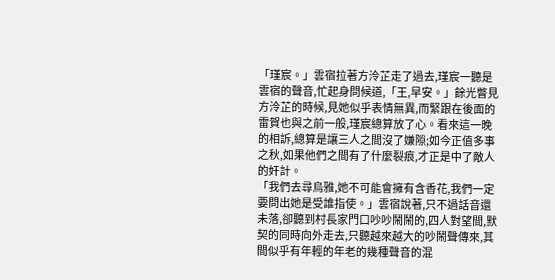「瑾宸。」雲宿拉著方泠芷走了過去,瑾宸一聽是雲宿的聲音,忙起身問候道,「王,早安。」餘光瞥見方泠芷的時候,見她似乎表情無異,而緊跟在後面的雷賀也與之前一般,瑾宸總算放了心。看來這一晚的相訴,總算是讓三人之間沒了嫌隙;如今正值多事之秋,如果他們之間有了什麼裂痕,才正是中了敵人的奸計。
「我們去尋烏雅,她不可能會擁有含香花,我們一定要問出她是受誰指使。」雲宿說著,只不過話音還未落,卻聽到村長家門口吵吵鬧鬧的,四人對望間,默契的同時向外走去,只聽越來越大的吵鬧聲傳來,其間似乎有年輕的年老的幾種聲音的混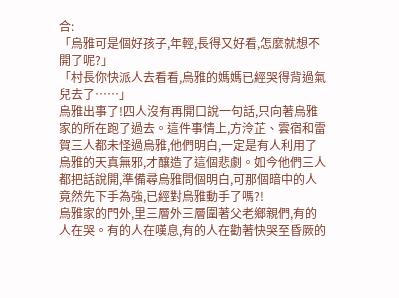合:
「烏雅可是個好孩子,年輕,長得又好看,怎麼就想不開了呢?」
「村長你快派人去看看,烏雅的媽媽已經哭得背過氣兒去了……」
烏雅出事了!四人沒有再開口說一句話,只向著烏雅家的所在跑了過去。這件事情上,方泠芷、雲宿和雷賀三人都未怪過烏雅,他們明白,一定是有人利用了烏雅的天真無邪,才釀造了這個悲劇。如今他們三人都把話說開,準備尋烏雅問個明白,可那個暗中的人竟然先下手為強,已經對烏雅動手了嗎?!
烏雅家的門外,里三層外三層圍著父老鄉親們,有的人在哭。有的人在嘆息,有的人在勸著快哭至昏厥的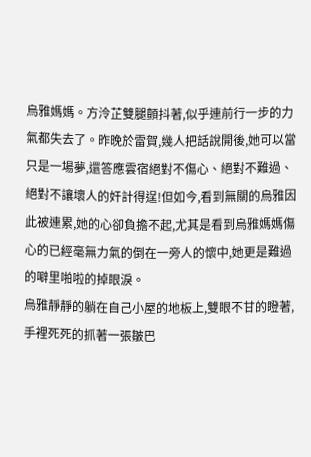烏雅媽媽。方泠芷雙腿顫抖著,似乎連前行一步的力氣都失去了。昨晚於雷賀,幾人把話說開後,她可以當只是一場夢,還答應雲宿絕對不傷心、絕對不難過、絕對不讓壞人的奸計得逞!但如今,看到無關的烏雅因此被連累,她的心卻負擔不起,尤其是看到烏雅媽媽傷心的已經毫無力氣的倒在一旁人的懷中,她更是難過的噼里啪啦的掉眼淚。
烏雅靜靜的躺在自己小屋的地板上,雙眼不甘的瞪著,手裡死死的抓著一張皺巴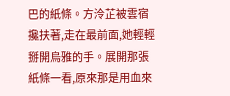巴的紙條。方泠芷被雲宿攙扶著,走在最前面,她輕輕掰開烏雅的手。展開那張紙條一看,原來那是用血來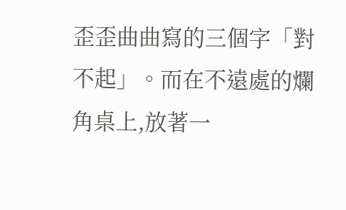歪歪曲曲寫的三個字「對不起」。而在不遠處的爛角桌上,放著一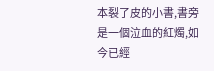本裂了皮的小書,書旁是一個泣血的紅燭,如今已經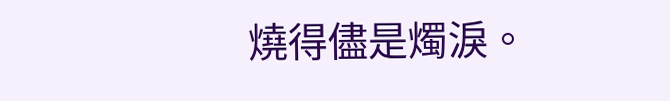燒得儘是燭淚。